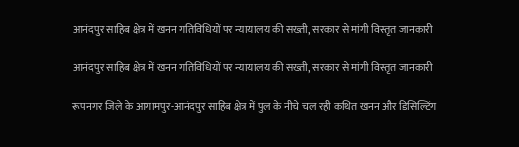आनंदपुर साहिब क्षेत्र में खनन गतिविधियों पर न्यायालय की सख्ती, सरकार से मांगी विस्तृत जानकारी

आनंदपुर साहिब क्षेत्र में खनन गतिविधियों पर न्यायालय की सख्ती, सरकार से मांगी विस्तृत जानकारी

रूपनगर जिले के आगामपुर-आनंदपुर साहिब क्षेत्र में पुल के नीचे चल रही कथित खनन और डिसिल्टिंग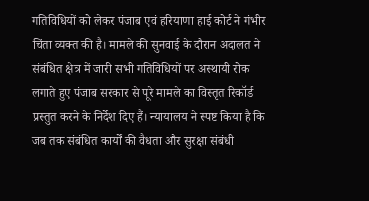गतिविधियों को लेकर पंजाब एवं हरियाणा हाई कोर्ट ने गंभीर चिंता व्यक्त की है। मामले की सुनवाई के दौरान अदालत ने संबंधित क्षेत्र में जारी सभी गतिविधियों पर अस्थायी रोक लगाते हुए पंजाब सरकार से पूरे मामले का विस्तृत रिकॉर्ड प्रस्तुत करने के निर्देश दिए हैं। न्यायालय ने स्पष्ट किया है कि जब तक संबंधित कार्यों की वैधता और सुरक्षा संबंधी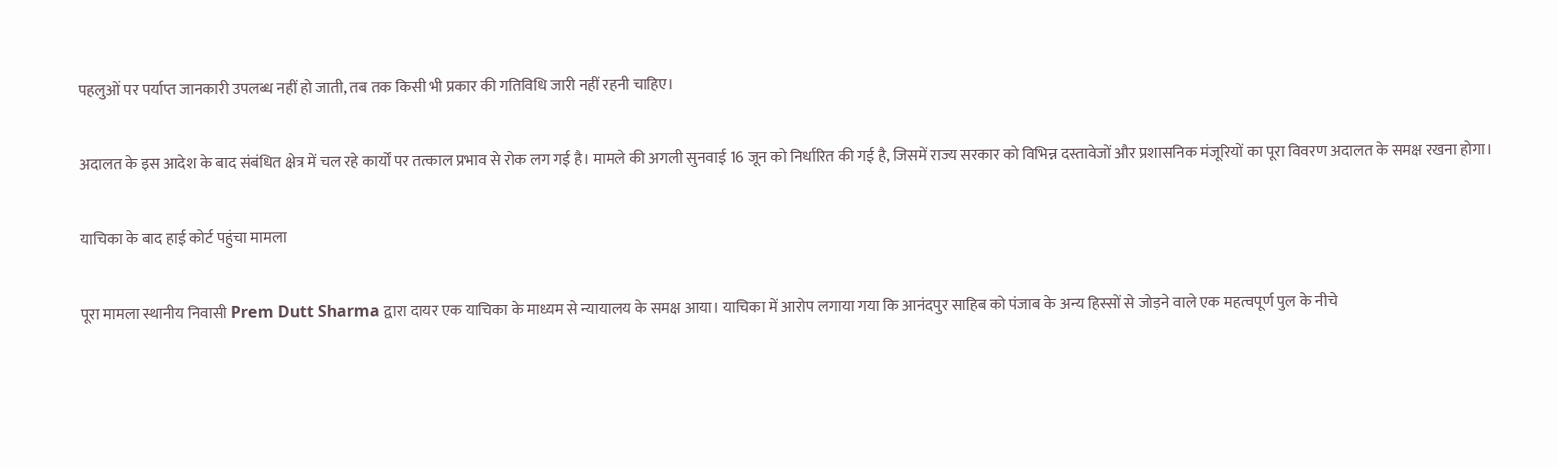पहलुओं पर पर्याप्त जानकारी उपलब्ध नहीं हो जाती, तब तक किसी भी प्रकार की गतिविधि जारी नहीं रहनी चाहिए।

अदालत के इस आदेश के बाद संबंधित क्षेत्र में चल रहे कार्यों पर तत्काल प्रभाव से रोक लग गई है। मामले की अगली सुनवाई 16 जून को निर्धारित की गई है, जिसमें राज्य सरकार को विभिन्न दस्तावेजों और प्रशासनिक मंजूरियों का पूरा विवरण अदालत के समक्ष रखना होगा।

याचिका के बाद हाई कोर्ट पहुंचा मामला

पूरा मामला स्थानीय निवासी Prem Dutt Sharma द्वारा दायर एक याचिका के माध्यम से न्यायालय के समक्ष आया। याचिका में आरोप लगाया गया कि आनंदपुर साहिब को पंजाब के अन्य हिस्सों से जोड़ने वाले एक महत्वपूर्ण पुल के नीचे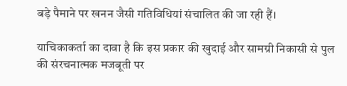बड़े पैमाने पर खनन जैसी गतिविधियां संचालित की जा रही हैं।

याचिकाकर्ता का दावा है कि इस प्रकार की खुदाई और सामग्री निकासी से पुल की संरचनात्मक मजबूती पर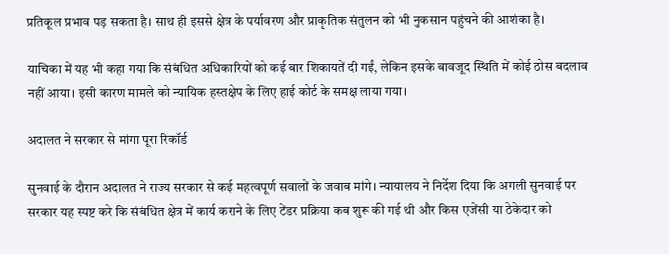प्रतिकूल प्रभाव पड़ सकता है। साथ ही इससे क्षेत्र के पर्यावरण और प्राकृतिक संतुलन को भी नुकसान पहुंचने की आशंका है।

याचिका में यह भी कहा गया कि संबंधित अधिकारियों को कई बार शिकायतें दी गईं, लेकिन इसके बावजूद स्थिति में कोई ठोस बदलाव नहीं आया। इसी कारण मामले को न्यायिक हस्तक्षेप के लिए हाई कोर्ट के समक्ष लाया गया।

अदालत ने सरकार से मांगा पूरा रिकॉर्ड

सुनवाई के दौरान अदालत ने राज्य सरकार से कई महत्वपूर्ण सवालों के जवाब मांगे। न्यायालय ने निर्देश दिया कि अगली सुनवाई पर सरकार यह स्पष्ट करे कि संबंधित क्षेत्र में कार्य कराने के लिए टेंडर प्रक्रिया कब शुरू की गई थी और किस एजेंसी या ठेकेदार को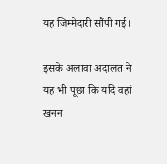यह जिम्मेदारी सौंपी गई।

इसके अलावा अदालत ने यह भी पूछा कि यदि वहां खनन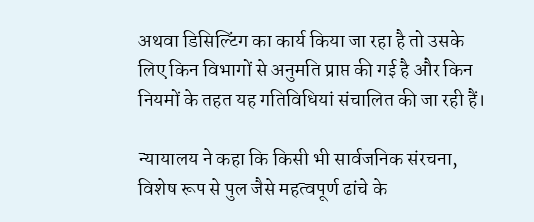अथवा डिसिल्टिंग का कार्य किया जा रहा है तो उसके लिए किन विभागों से अनुमति प्राप्त की गई है और किन नियमों के तहत यह गतिविधियां संचालित की जा रही हैं।

न्यायालय ने कहा कि किसी भी सार्वजनिक संरचना, विशेष रूप से पुल जैसे महत्वपूर्ण ढांचे के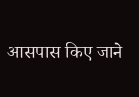आसपास किए जाने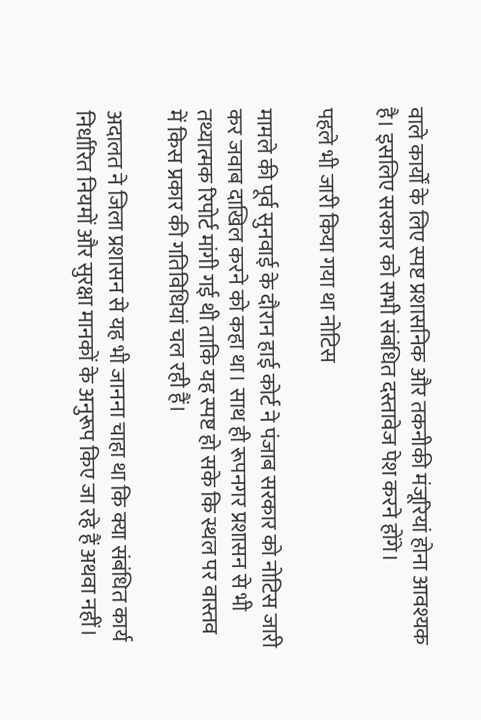वाले कार्यों के लिए स्पष्ट प्रशासनिक और तकनीकी मंजूरियां होना आवश्यक है। इसलिए सरकार को सभी संबंधित दस्तावेज पेश करने होंगे।

पहले भी जारी किया गया था नोटिस

मामले की पूर्व सुनवाई के दौरान हाई कोर्ट ने पंजाब सरकार को नोटिस जारी कर जवाब दाखिल करने को कहा था। साथ ही रूपनगर प्रशासन से भी तथ्यात्मक रिपोर्ट मांगी गई थी ताकि यह स्पष्ट हो सके कि स्थल पर वास्तव में किस प्रकार की गतिविधियां चल रही हैं।

अदालत ने जिला प्रशासन से यह भी जानना चाहा था कि क्या संबंधित कार्य निर्धारित नियमों और सुरक्षा मानकों के अनुरूप किए जा रहे हैं अथवा नहीं।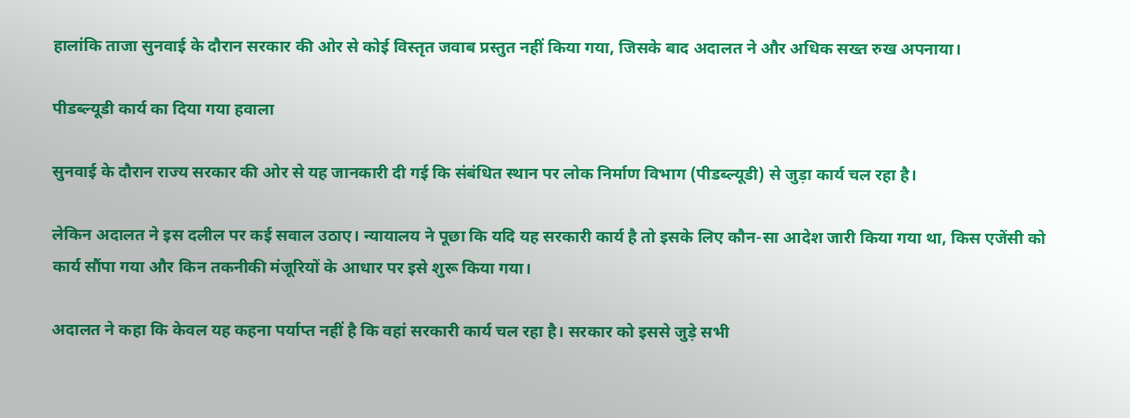हालांकि ताजा सुनवाई के दौरान सरकार की ओर से कोई विस्तृत जवाब प्रस्तुत नहीं किया गया, जिसके बाद अदालत ने और अधिक सख्त रुख अपनाया।

पीडब्ल्यूडी कार्य का दिया गया हवाला

सुनवाई के दौरान राज्य सरकार की ओर से यह जानकारी दी गई कि संबंधित स्थान पर लोक निर्माण विभाग (पीडब्ल्यूडी) से जुड़ा कार्य चल रहा है।

लेकिन अदालत ने इस दलील पर कई सवाल उठाए। न्यायालय ने पूछा कि यदि यह सरकारी कार्य है तो इसके लिए कौन-सा आदेश जारी किया गया था, किस एजेंसी को कार्य सौंपा गया और किन तकनीकी मंजूरियों के आधार पर इसे शुरू किया गया।

अदालत ने कहा कि केवल यह कहना पर्याप्त नहीं है कि वहां सरकारी कार्य चल रहा है। सरकार को इससे जुड़े सभी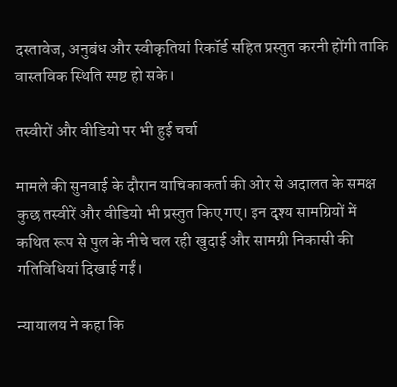दस्तावेज, अनुबंध और स्वीकृतियां रिकॉर्ड सहित प्रस्तुत करनी होंगी ताकि वास्तविक स्थिति स्पष्ट हो सके।

तस्वीरों और वीडियो पर भी हुई चर्चा

मामले की सुनवाई के दौरान याचिकाकर्ता की ओर से अदालत के समक्ष कुछ तस्वीरें और वीडियो भी प्रस्तुत किए गए। इन दृश्य सामग्रियों में कथित रूप से पुल के नीचे चल रही खुदाई और सामग्री निकासी की गतिविधियां दिखाई गईं।

न्यायालय ने कहा कि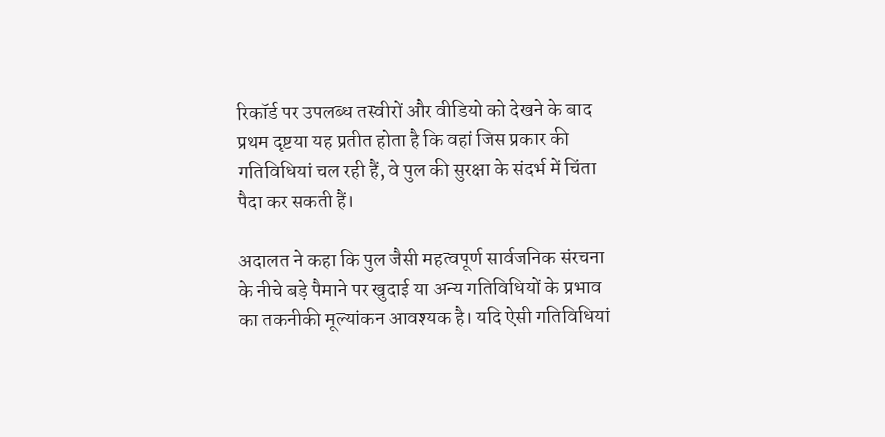रिकॉर्ड पर उपलब्ध तस्वीरों और वीडियो को देखने के बाद प्रथम दृष्टया यह प्रतीत होता है कि वहां जिस प्रकार की गतिविधियां चल रही हैं, वे पुल की सुरक्षा के संदर्भ में चिंता पैदा कर सकती हैं।

अदालत ने कहा कि पुल जैसी महत्वपूर्ण सार्वजनिक संरचना के नीचे बड़े पैमाने पर खुदाई या अन्य गतिविधियों के प्रभाव का तकनीकी मूल्यांकन आवश्यक है। यदि ऐसी गतिविधियां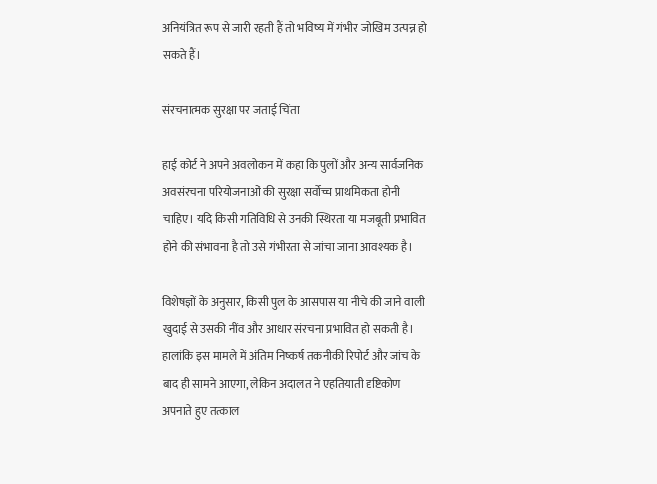अनियंत्रित रूप से जारी रहती हैं तो भविष्य में गंभीर जोखिम उत्पन्न हो सकते हैं।

संरचनात्मक सुरक्षा पर जताई चिंता

हाई कोर्ट ने अपने अवलोकन में कहा कि पुलों और अन्य सार्वजनिक अवसंरचना परियोजनाओं की सुरक्षा सर्वोच्च प्राथमिकता होनी चाहिए। यदि किसी गतिविधि से उनकी स्थिरता या मजबूती प्रभावित होने की संभावना है तो उसे गंभीरता से जांचा जाना आवश्यक है।

विशेषज्ञों के अनुसार, किसी पुल के आसपास या नीचे की जाने वाली खुदाई से उसकी नींव और आधार संरचना प्रभावित हो सकती है। हालांकि इस मामले में अंतिम निष्कर्ष तकनीकी रिपोर्ट और जांच के बाद ही सामने आएगा, लेकिन अदालत ने एहतियाती दृष्टिकोण अपनाते हुए तत्काल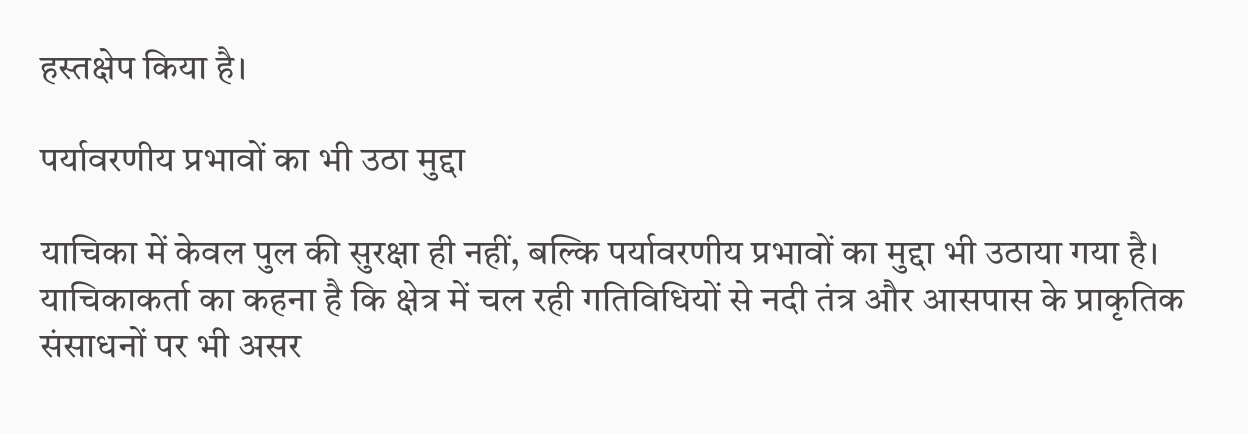हस्तक्षेप किया है।

पर्यावरणीय प्रभावों का भी उठा मुद्दा

याचिका में केवल पुल की सुरक्षा ही नहीं, बल्कि पर्यावरणीय प्रभावों का मुद्दा भी उठाया गया है। याचिकाकर्ता का कहना है कि क्षेत्र में चल रही गतिविधियों से नदी तंत्र और आसपास के प्राकृतिक संसाधनों पर भी असर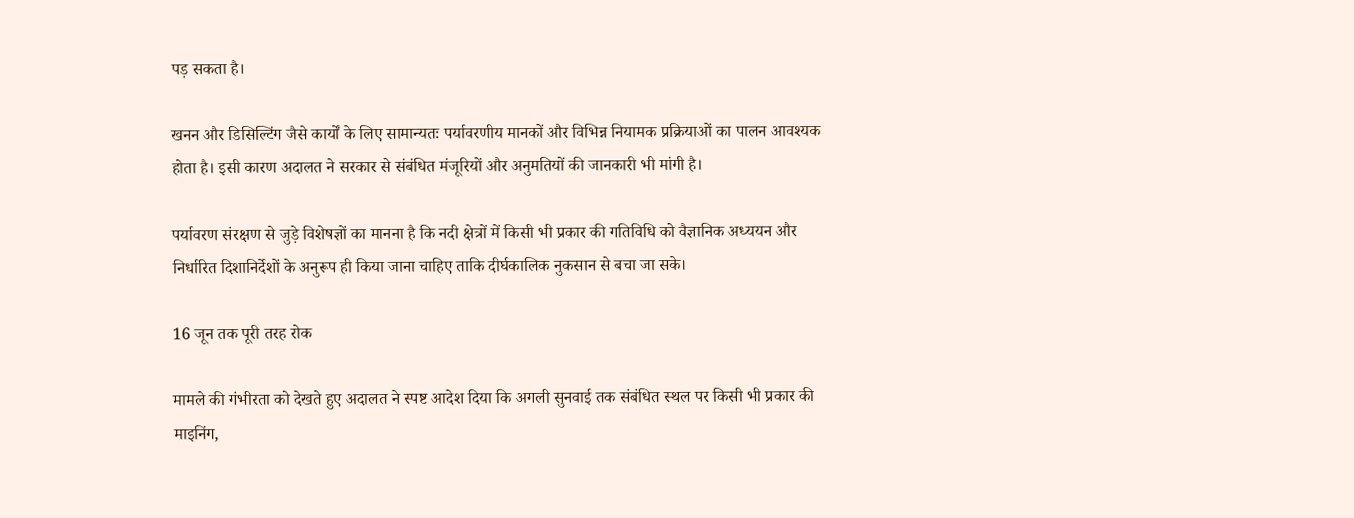पड़ सकता है।

खनन और डिसिल्टिंग जैसे कार्यों के लिए सामान्यतः पर्यावरणीय मानकों और विभिन्न नियामक प्रक्रियाओं का पालन आवश्यक होता है। इसी कारण अदालत ने सरकार से संबंधित मंजूरियों और अनुमतियों की जानकारी भी मांगी है।

पर्यावरण संरक्षण से जुड़े विशेषज्ञों का मानना है कि नदी क्षेत्रों में किसी भी प्रकार की गतिविधि को वैज्ञानिक अध्ययन और निर्धारित दिशानिर्देशों के अनुरूप ही किया जाना चाहिए ताकि दीर्घकालिक नुकसान से बचा जा सके।

16 जून तक पूरी तरह रोक

मामले की गंभीरता को देखते हुए अदालत ने स्पष्ट आदेश दिया कि अगली सुनवाई तक संबंधित स्थल पर किसी भी प्रकार की माइनिंग,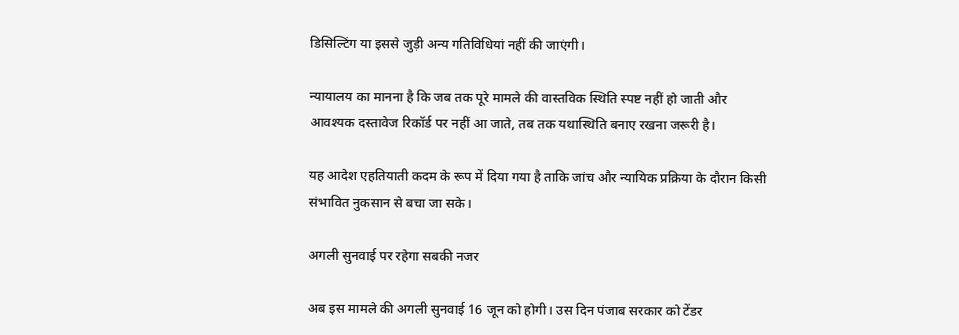डिसिल्टिंग या इससे जुड़ी अन्य गतिविधियां नहीं की जाएंगी।

न्यायालय का मानना है कि जब तक पूरे मामले की वास्तविक स्थिति स्पष्ट नहीं हो जाती और आवश्यक दस्तावेज रिकॉर्ड पर नहीं आ जाते, तब तक यथास्थिति बनाए रखना जरूरी है।

यह आदेश एहतियाती कदम के रूप में दिया गया है ताकि जांच और न्यायिक प्रक्रिया के दौरान किसी संभावित नुकसान से बचा जा सके।

अगली सुनवाई पर रहेगा सबकी नजर

अब इस मामले की अगली सुनवाई 16 जून को होगी। उस दिन पंजाब सरकार को टेंडर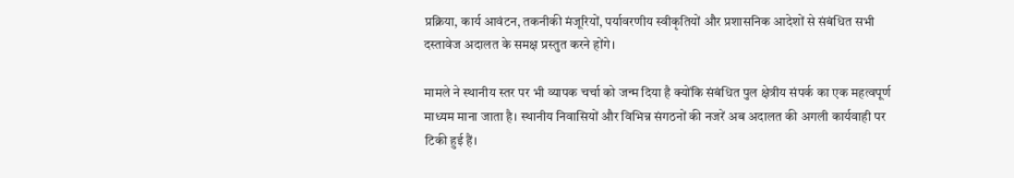प्रक्रिया, कार्य आवंटन, तकनीकी मंजूरियों, पर्यावरणीय स्वीकृतियों और प्रशासनिक आदेशों से संबंधित सभी दस्तावेज अदालत के समक्ष प्रस्तुत करने होंगे।

मामले ने स्थानीय स्तर पर भी व्यापक चर्चा को जन्म दिया है क्योंकि संबंधित पुल क्षेत्रीय संपर्क का एक महत्वपूर्ण माध्यम माना जाता है। स्थानीय निवासियों और विभिन्न संगठनों की नजरें अब अदालत की अगली कार्यवाही पर टिकी हुई हैं।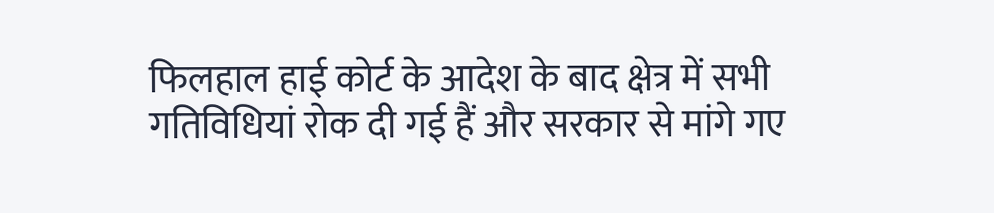फिलहाल हाई कोर्ट के आदेश के बाद क्षेत्र में सभी गतिविधियां रोक दी गई हैं और सरकार से मांगे गए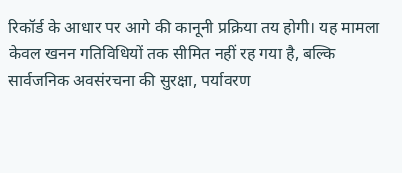रिकॉर्ड के आधार पर आगे की कानूनी प्रक्रिया तय होगी। यह मामला केवल खनन गतिविधियों तक सीमित नहीं रह गया है, बल्कि सार्वजनिक अवसंरचना की सुरक्षा, पर्यावरण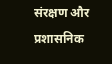संरक्षण और प्रशासनिक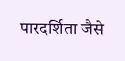पारदर्शिता जैसे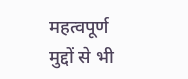महत्वपूर्ण मुद्दों से भी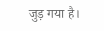जुड़ गया है।